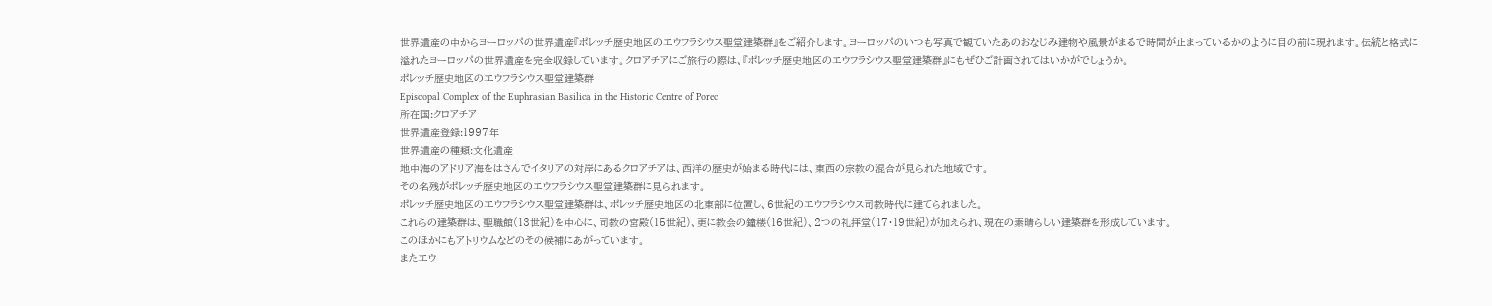世界遺産の中からヨーロッパの世界遺産『ポレッチ歴史地区のエウフラシウス聖堂建築群』をご紹介します。ヨーロッパのいつも写真で観ていたあのおなじみ建物や風景がまるで時間が止まっているかのように目の前に現れます。伝統と格式に溢れたヨーロッパの世界遺産を完全収録しています。クロアチアにご旅行の際は、『ポレッチ歴史地区のエウフラシウス聖堂建築群』にもぜひご計画されてはいかがでしょうか。
ポレッチ歴史地区のエウフラシウス聖堂建築群
Episcopal Complex of the Euphrasian Basilica in the Historic Centre of Porec
所在国:クロアチア
世界遺産登録:1997年
世界遺産の種類:文化遺産
地中海のアドリア海をはさんでイタリアの対岸にあるクロアチアは、西洋の歴史が始まる時代には、東西の宗教の混合が見られた地域です。
その名残がポレッチ歴史地区のエウフラシウス聖堂建築群に見られます。
ポレッチ歴史地区のエウフラシウス聖堂建築群は、ポレッチ歴史地区の北東部に位置し、6世紀のエウフラシウス司教時代に建てられました。
これらの建築群は、聖職館(13世紀)を中心に、司教の宮殿(15世紀)、更に教会の鐘楼(16世紀)、2つの礼拝堂(17・19世紀)が加えられ、現在の素晴らしい建築群を形成しています。
このほかにもアトリウムなどのその候補にあがっています。
またエウ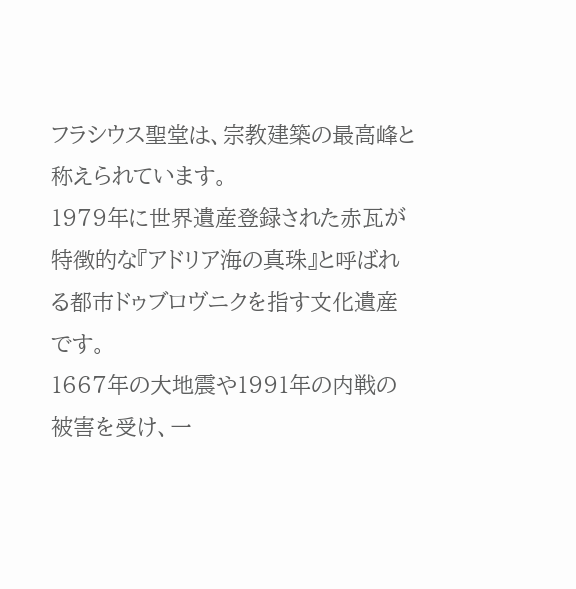フラシウス聖堂は、宗教建築の最高峰と称えられています。
1979年に世界遺産登録された赤瓦が特徴的な『アドリア海の真珠』と呼ばれる都市ドゥブロヴニクを指す文化遺産です。
1667年の大地震や1991年の内戦の被害を受け、一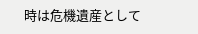時は危機遺産として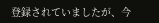登録されていましたが、今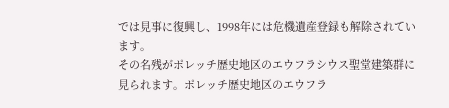では見事に復興し、1998年には危機遺産登録も解除されています。
その名残がポレッチ歴史地区のエウフラシウス聖堂建築群に見られます。ポレッチ歴史地区のエウフラ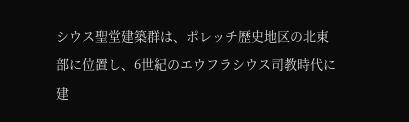シウス聖堂建築群は、ポレッチ歴史地区の北東部に位置し、6世紀のエウフラシウス司教時代に建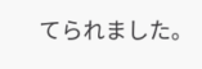てられました。